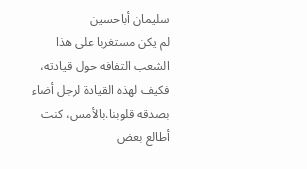سليمان أباحسين
لم يكن مستغربا على هذا الشعب التفافه حول قيادته، فكيف لهذه القيادة لرجل أضاء بصدقه قلوبنا.بالأمس، كنت أطالع بعض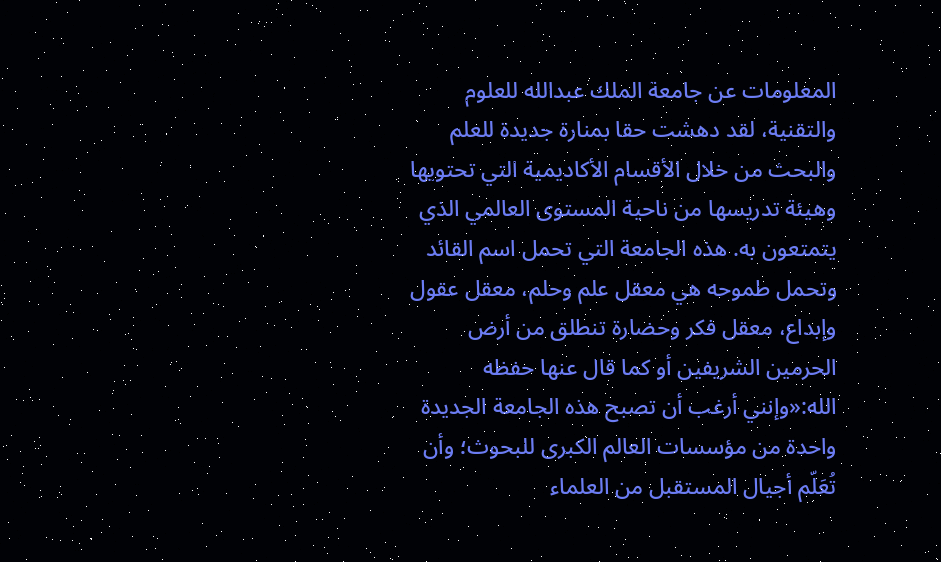المعلومات عن جامعة الملك عبدالله للعلوم والتقنية، لقد دهشت حقا بمنارة جديدة للعلم والبحث من خلال الأقسام الأكاديمية التي تحتويها وهيئة تدريسها من ناحية المستوى العالمي الذي يتمتعون به. هذه الجامعة التي تحمل اسم القائد وتحمل طموحه هي معقل علم وحلم، معقل عقول وإبداع، معقل فكر وحضارة تنطلق من أرض الحرمين الشريفين أو كما قال عنها حفظه الله:«وإنني أرغب أن تصبح هذه الجامعة الجديدة واحدة من مؤسسات العالم الكبرى للبحوث؛ وأن تُعَلّم أجيال المستقبل من العلماء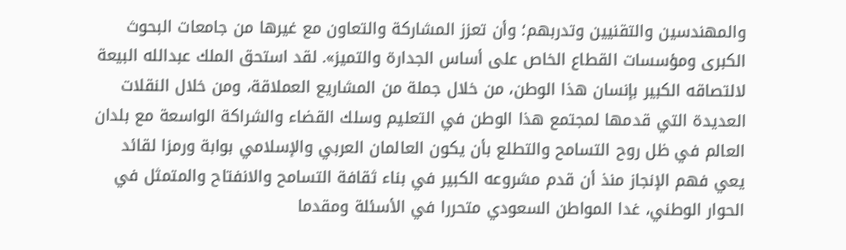والمهندسين والتقنيين وتدربهم؛ وأن تعزز المشاركة والتعاون مع غيرها من جامعات البحوث الكبرى ومؤسسات القطاع الخاص على أساس الجدارة والتميز». لقد استحق الملك عبدالله البيعة لالتصاقه الكبير بإنسان هذا الوطن، من خلال جملة من المشاريع العملاقة، ومن خلال النقلات العديدة التي قدمها لمجتمع هذا الوطن في التعليم وسلك القضاء والشراكة الواسعة مع بلدان العالم في ظل روح التسامح والتطلع بأن يكون العالمان العربي والإسلامي بوابة ورمزا لقائد يعي فهم الإنجاز منذ أن قدم مشروعه الكبير في بناء ثقافة التسامح والانفتاح والمتمثل في الحوار الوطني، غدا المواطن السعودي متحررا في الأسئلة ومقدما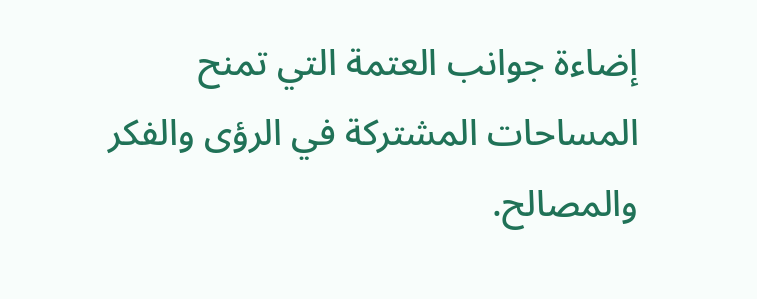إضاءة جوانب العتمة التي تمنح المساحات المشتركة في الرؤى والفكر والمصالح.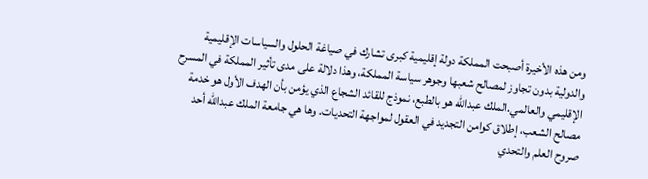ومن هذه الأخيرة أصبحت المملكة دولة إقليمية كبرى تشارك في صياغة الحلول والسياسات الإقليمية والدولية بدون تجاوز لمصالح شعبها وجوهر سياسة المملكة، وهذا دلالة على مدى تأثير المملكة في المسرح الإقليمي والعالمي.الملك عبدالله هو بالطبع، نموذج للقائد الشجاع الذي يؤمن بأن الهدف الأول هو خدمة مصالح الشعب، إطلاق كوامن التجديد في العقول لمواجهة التحديات. وها هي جامعة الملك عبدالله أحد صروح العلم والتحدي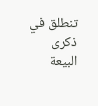تنطلق في ذكرى البيعة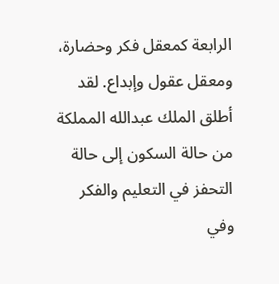الرابعة كمعقل فكر وحضارة، ومعقل عقول وإبداع. لقد أطلق الملك عبدالله المملكة من حالة السكون إلى حالة التحفز في التعليم والفكر وفي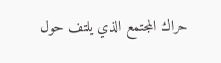حراك المجتمع الذي يلتف حول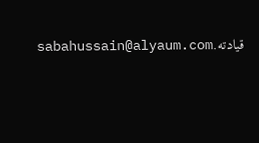قيادته.sabahussain@alyaum.com